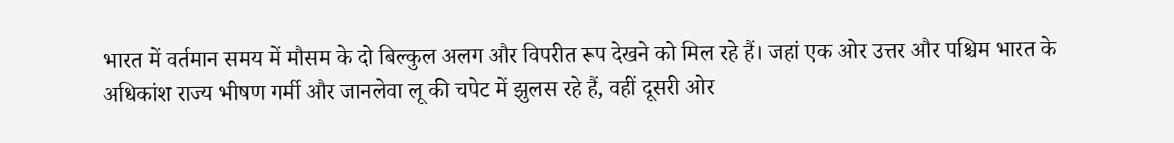भारत में वर्तमान समय में मौसम के दो बिल्कुल अलग और विपरीत रूप देखने को मिल रहे हैं। जहां एक ओर उत्तर और पश्चिम भारत के अधिकांश राज्य भीषण गर्मी और जानलेवा लू की चपेट में झुलस रहे हैं, वहीं दूसरी ओर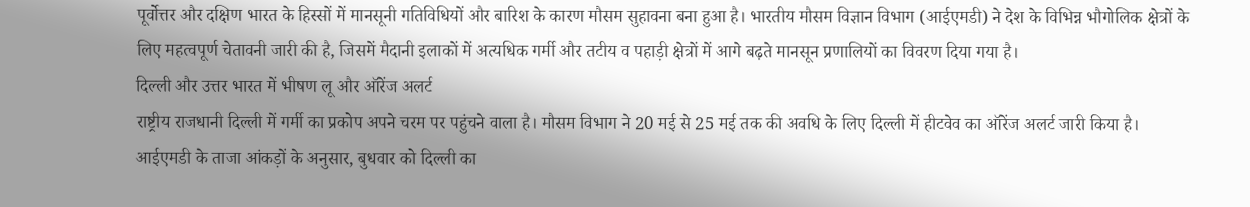पूर्वोत्तर और दक्षिण भारत के हिस्सों में मानसूनी गतिविधियों और बारिश के कारण मौसम सुहावना बना हुआ है। भारतीय मौसम विज्ञान विभाग (आईएमडी) ने देश के विभिन्न भौगोलिक क्षेत्रों के लिए महत्वपूर्ण चेतावनी जारी की है, जिसमें मैदानी इलाकों में अत्यधिक गर्मी और तटीय व पहाड़ी क्षेत्रों में आगे बढ़ते मानसून प्रणालियों का विवरण दिया गया है।
दिल्ली और उत्तर भारत में भीषण लू और ऑरेंज अलर्ट
राष्ट्रीय राजधानी दिल्ली में गर्मी का प्रकोप अपने चरम पर पहुंचने वाला है। मौसम विभाग ने 20 मई से 25 मई तक की अवधि के लिए दिल्ली में हीटवेव का ऑरेंज अलर्ट जारी किया है। आईएमडी के ताजा आंकड़ों के अनुसार, बुधवार को दिल्ली का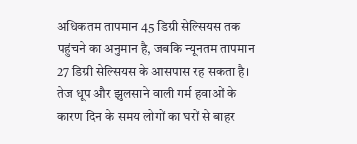अधिकतम तापमान 45 डिग्री सेल्सियस तक पहुंचने का अनुमान है, जबकि न्यूनतम तापमान 27 डिग्री सेल्सियस के आसपास रह सकता है। तेज धूप और झुलसाने वाली गर्म हवाओं के कारण दिन के समय लोगों का घरों से बाहर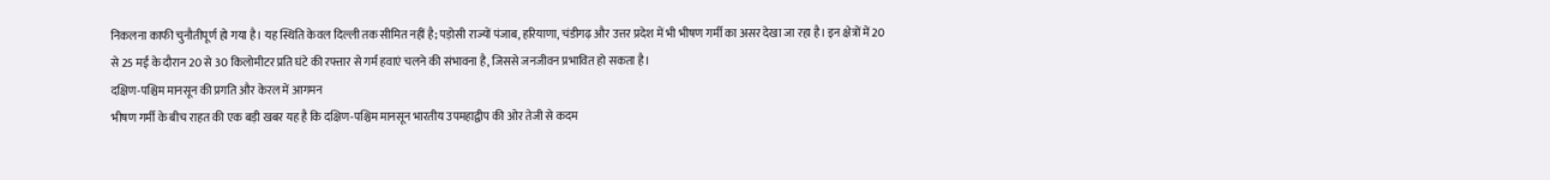निकलना काफी चुनौतीपूर्ण हो गया है। यह स्थिति केवल दिल्ली तक सीमित नहीं है; पड़ोसी राज्यों पंजाब, हरियाणा, चंडीगढ़ और उत्तर प्रदेश में भी भीषण गर्मी का असर देखा जा रहा है। इन क्षेत्रों में 20 से 25 मई के दौरान 20 से 30 किलोमीटर प्रति घंटे की रफ्तार से गर्म हवाएं चलने की संभावना है, जिससे जनजीवन प्रभावित हो सकता है।
दक्षिण-पश्चिम मानसून की प्रगति और केरल में आगमन
भीषण गर्मी के बीच राहत की एक बड़ी खबर यह है कि दक्षिण-पश्चिम मानसून भारतीय उपमहाद्वीप की ओर तेजी से कदम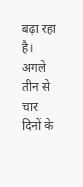बढ़ा रहा है। अगले तीन से चार दिनों के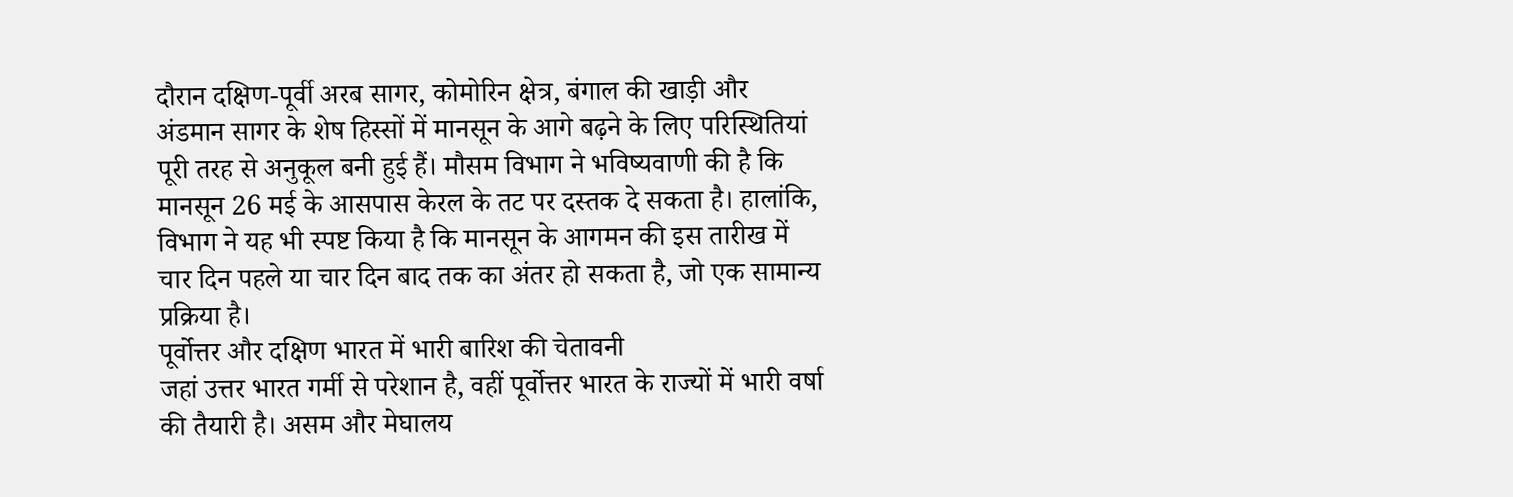दौरान दक्षिण-पूर्वी अरब सागर, कोमोरिन क्षेत्र, बंगाल की खाड़ी और अंडमान सागर के शेष हिस्सों में मानसून के आगे बढ़ने के लिए परिस्थितियां पूरी तरह से अनुकूल बनी हुई हैं। मौसम विभाग ने भविष्यवाणी की है कि मानसून 26 मई के आसपास केरल के तट पर दस्तक दे सकता है। हालांकि, विभाग ने यह भी स्पष्ट किया है कि मानसून के आगमन की इस तारीख में चार दिन पहले या चार दिन बाद तक का अंतर हो सकता है, जो एक सामान्य प्रक्रिया है।
पूर्वोत्तर और दक्षिण भारत में भारी बारिश की चेतावनी
जहां उत्तर भारत गर्मी से परेशान है, वहीं पूर्वोत्तर भारत के राज्यों में भारी वर्षा की तैयारी है। असम और मेघालय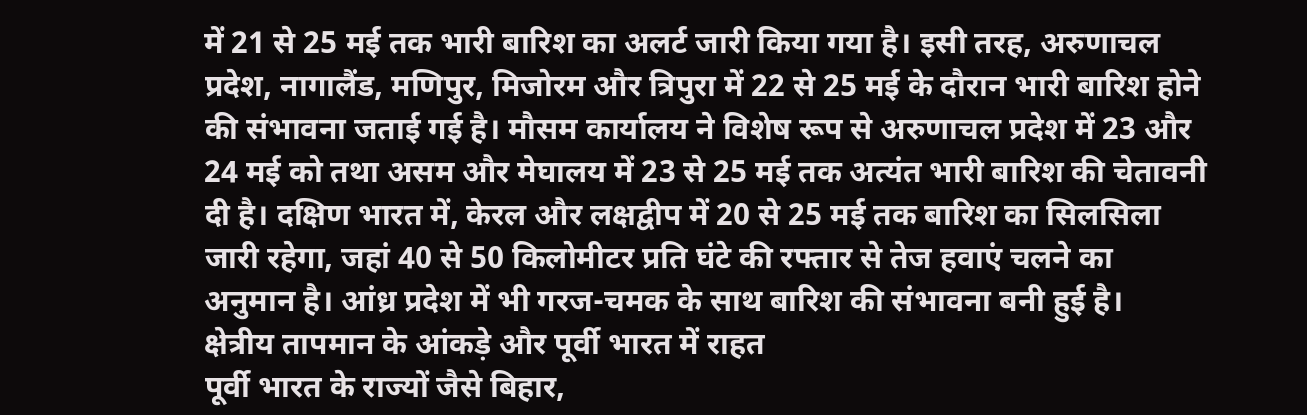में 21 से 25 मई तक भारी बारिश का अलर्ट जारी किया गया है। इसी तरह, अरुणाचल प्रदेश, नागालैंड, मणिपुर, मिजोरम और त्रिपुरा में 22 से 25 मई के दौरान भारी बारिश होने की संभावना जताई गई है। मौसम कार्यालय ने विशेष रूप से अरुणाचल प्रदेश में 23 और 24 मई को तथा असम और मेघालय में 23 से 25 मई तक अत्यंत भारी बारिश की चेतावनी दी है। दक्षिण भारत में, केरल और लक्षद्वीप में 20 से 25 मई तक बारिश का सिलसिला जारी रहेगा, जहां 40 से 50 किलोमीटर प्रति घंटे की रफ्तार से तेज हवाएं चलने का अनुमान है। आंध्र प्रदेश में भी गरज-चमक के साथ बारिश की संभावना बनी हुई है।
क्षेत्रीय तापमान के आंकड़े और पूर्वी भारत में राहत
पूर्वी भारत के राज्यों जैसे बिहार,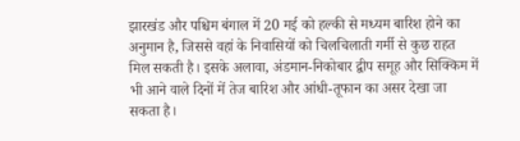झारखंड और पश्चिम बंगाल में 20 मई को हल्की से मध्यम बारिश होने का अनुमान है, जिससे वहां के निवासियों को चिलचिलाती गर्मी से कुछ राहत मिल सकती है। इसके अलावा, अंडमान-निकोबार द्वीप समूह और सिक्किम में भी आने वाले दिनों में तेज बारिश और आंधी-तूफान का असर देखा जा सकता है।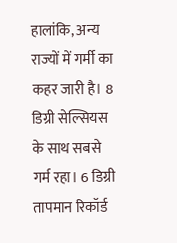हालांकि, अन्य राज्यों में गर्मी का कहर जारी है। 8 डिग्री सेल्सियस के साथ सबसे गर्म रहा। 6 डिग्री तापमान रिकॉर्ड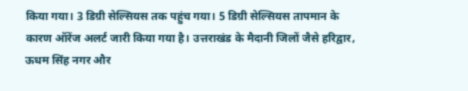किया गया। 3 डिग्री सेल्सियस तक पहुंच गया। 5 डिग्री सेल्सियस तापमान के कारण ऑरेंज अलर्ट जारी किया गया है। उत्तराखंड के मैदानी जिलों जैसे हरिद्वार, ऊधम सिंह नगर और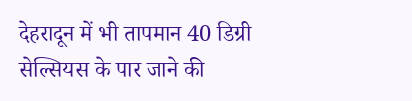देहरादून में भी तापमान 40 डिग्री सेल्सियस के पार जाने की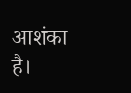आशंका है।